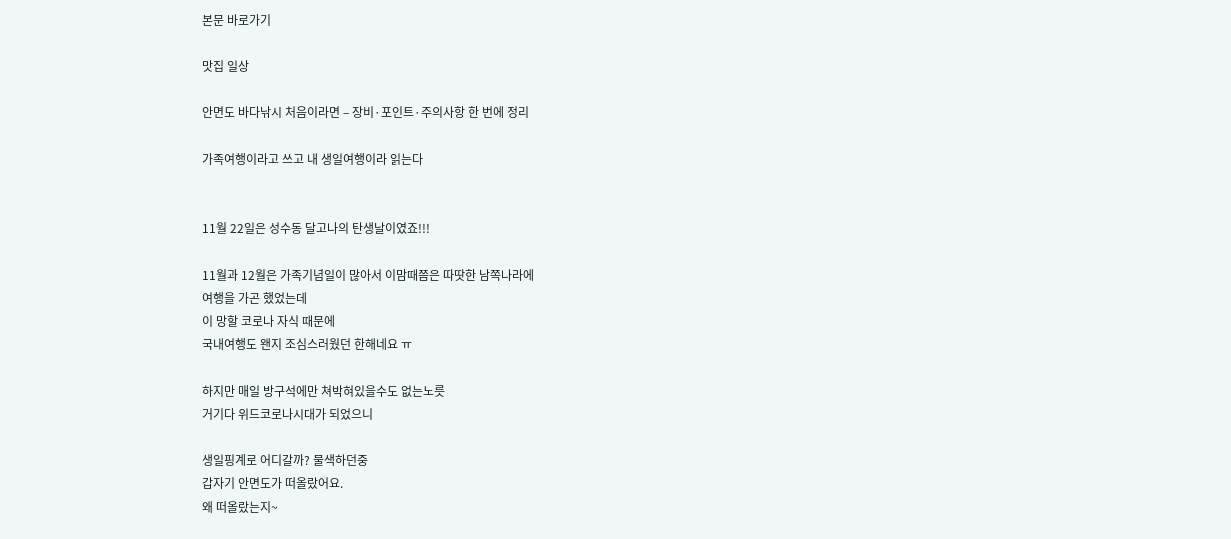본문 바로가기

맛집 일상

안면도 바다낚시 처음이라면 – 장비·포인트·주의사항 한 번에 정리

가족여행이라고 쓰고 내 생일여행이라 읽는다


11월 22일은 성수동 달고나의 탄생날이였죠!!!

11월과 12월은 가족기념일이 많아서 이맘때쯤은 따땃한 남쪽나라에
여행을 가곤 했었는데
이 망할 코로나 자식 때문에
국내여행도 왠지 조심스러웠던 한해네요 ㅠ

하지만 매일 방구석에만 쳐박혀있을수도 없는노릇
거기다 위드코로나시대가 되었으니

생일핑계로 어디갈까? 물색하던중
갑자기 안면도가 떠올랐어요.
왜 떠올랐는지~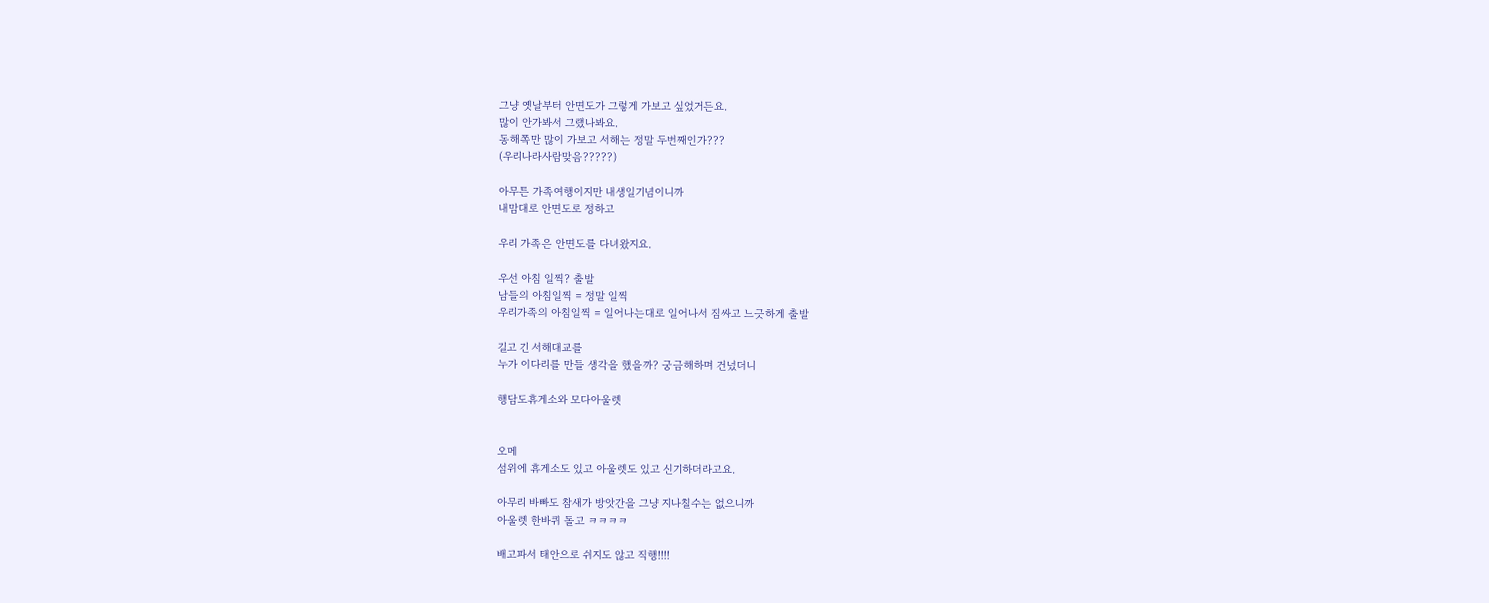그냥 옛날부터 안면도가 그렇게 가보고 싶었거든요.
많이 안가봐서 그랬나봐요.
동해쪽만 많이 가보고 서해는 정말 두번째인가???
(우리나라사람맞음?????)

아무튼 가족여행이지만 내생일기념이니까
내맘대로 안면도로 정하고

우리 가족은 안면도를 다녀왔지요.

우선 아침 일찍? 출발
남들의 아침일찍 = 정말 일찍
우리가족의 아침일찍 = 일어나는대로 일어나서 짐싸고 느긋하게 출발

길고 긴 서해대교를
누가 이다리를 만들 생각을 했을까? 궁금해하며 건넜더니

행담도휴게소와 모다아울렛


오메
섬위에 휴게소도 있고 아울렛도 있고 신기하더라고요.

아무리 바빠도 참새가 방앗간을 그냥 지나칠수는 없으니까
아울렛 한바퀴 돌고 ㅋㅋㅋㅋ

배고파서 태안으로 쉬지도 않고 직행!!!!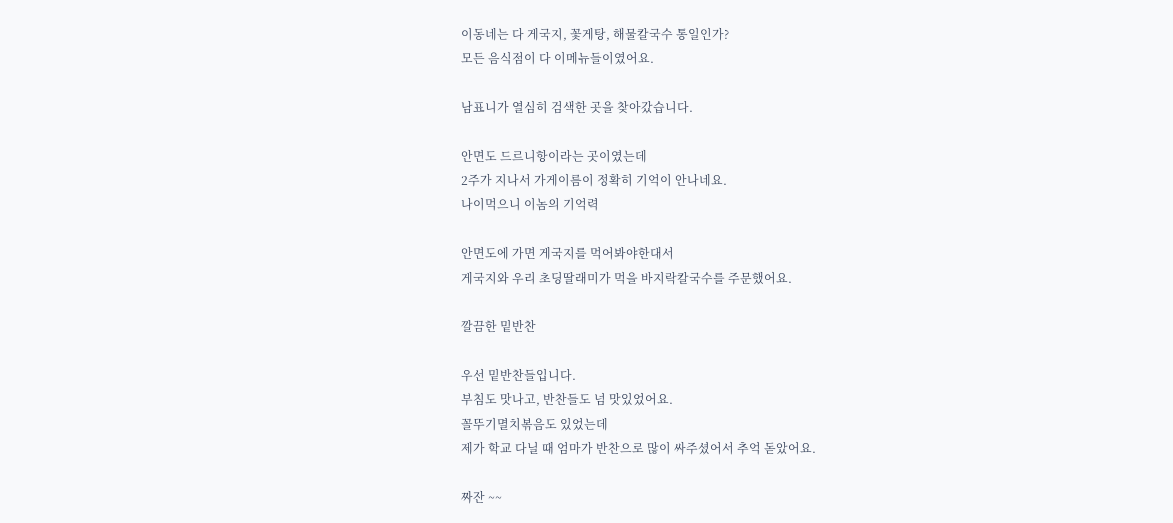이동네는 다 게국지, 꽃게탕, 해물칼국수 통일인가?
모든 음식점이 다 이메뉴들이였어요.

남표니가 열심히 검색한 곳을 찾아갔습니다.

안면도 드르니항이라는 곳이였는데
2주가 지나서 가게이름이 정확히 기억이 안나네요.
나이먹으니 이놈의 기억력

안면도에 가면 게국지를 먹어봐야한대서
게국지와 우리 초딩딸래미가 먹을 바지락칼국수를 주문했어요.

깔끔한 밑반찬

우선 밑반찬들입니다.
부침도 맛나고, 반찬들도 넘 맛있었어요.
꼴뚜기멸치볶음도 있었는데
제가 학교 다닐 때 엄마가 반찬으로 많이 싸주셨어서 추억 돋았어요.

짜잔 ~~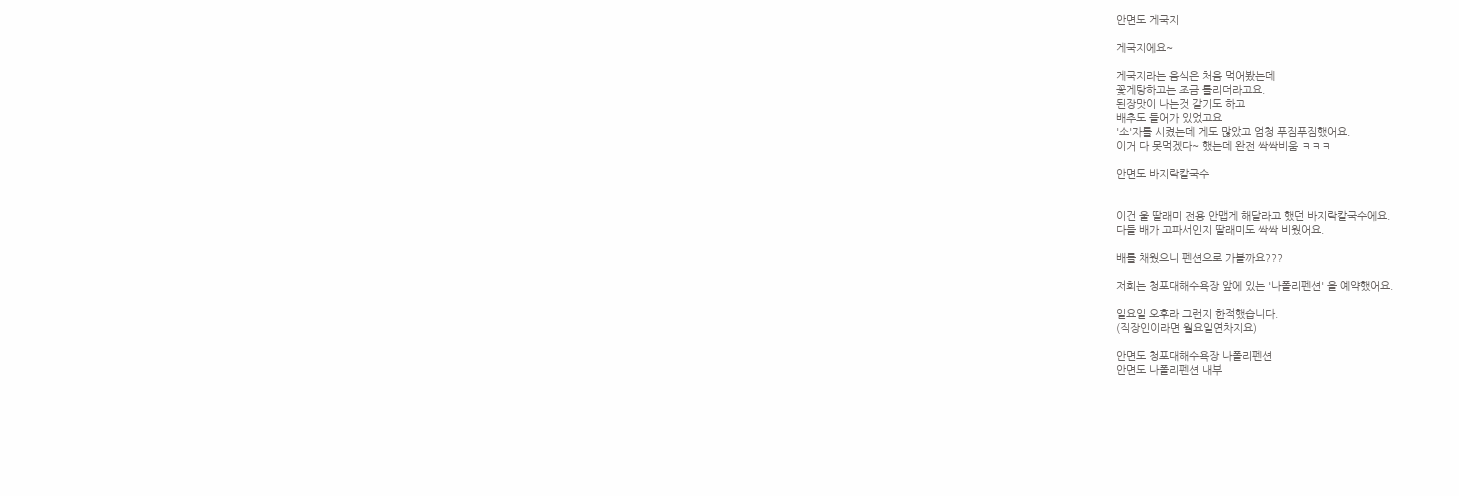안면도 게국지

게국지에요~

게국지라는 음식은 처음 먹어봤는데
꽃게탕하고는 조금 틀리더라고요.
된장맛이 나는것 같기도 하고
배추도 들어가 있었고요
'소'자를 시켰는데 게도 많았고 엄청 푸짐푸짐했어요.
이거 다 못먹겠다~ 했는데 완전 싹싹비움 ㅋㅋㅋ

안면도 바지락칼국수


이건 울 딸래미 전용 안맵게 해달라고 했던 바지락칼국수에요.
다들 배가 고파서인지 딸래미도 싹싹 비웠어요.

배를 채웠으니 펜션으로 가볼까요???

저희는 청포대해수욕장 앞에 있는 '나폴리펜션' 을 예약했어요.

일요일 오후라 그런지 한적했습니다.
(직장인이라면 월요일연차지요)

안면도 청포대해수욕장 나폴리펜션
안면도 나폴리펜션 내부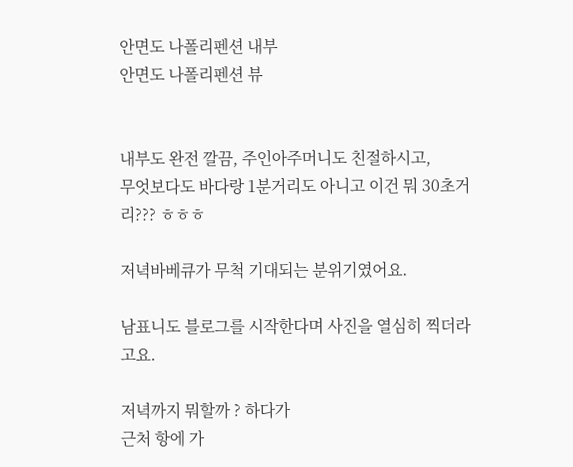안면도 나폴리펜션 내부
안면도 나폴리펜션 뷰


내부도 완전 깔끔, 주인아주머니도 친절하시고,
무엇보다도 바다랑 1분거리도 아니고 이건 뭐 30초거리??? ㅎㅎㅎ

저녁바베큐가 무척 기대되는 분위기였어요.

남표니도 블로그를 시작한다며 사진을 열심히 찍더라고요.

저녁까지 뭐할까 ? 하다가
근처 항에 가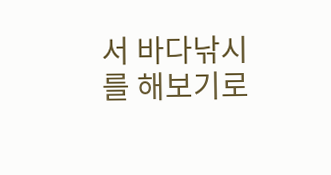서 바다낚시를 해보기로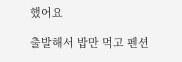했어요

출발해서 밥만 먹고 펜션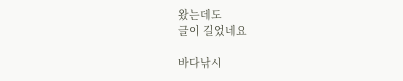왔는데도
글이 길었네요

바다낚시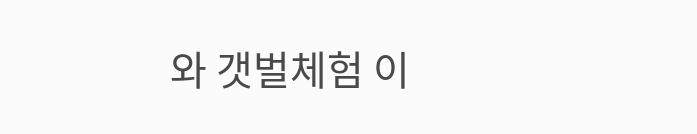와 갯벌체험 이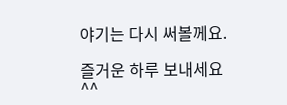야기는 다시 써볼께요.

즐거운 하루 보내세요 ^^